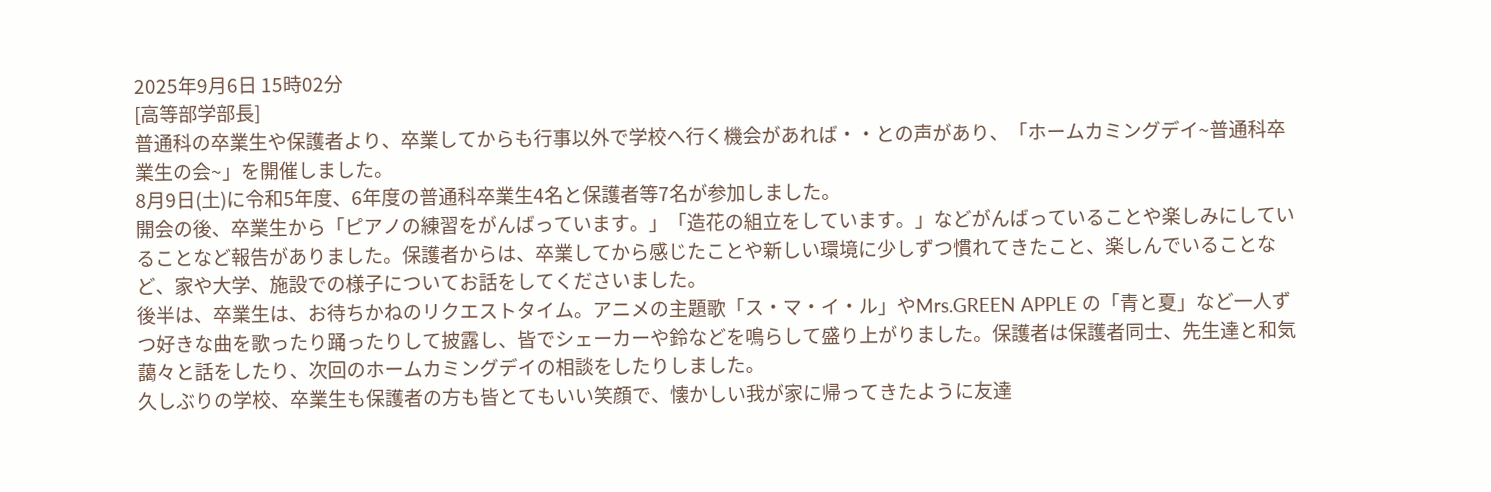2025年9月6日 15時02分
[高等部学部長]
普通科の卒業生や保護者より、卒業してからも行事以外で学校へ行く機会があれば・・との声があり、「ホームカミングデイ~普通科卒業生の会~」を開催しました。
8月9日(土)に令和5年度、6年度の普通科卒業生4名と保護者等7名が参加しました。
開会の後、卒業生から「ピアノの練習をがんばっています。」「造花の組立をしています。」などがんばっていることや楽しみにしていることなど報告がありました。保護者からは、卒業してから感じたことや新しい環境に少しずつ慣れてきたこと、楽しんでいることなど、家や大学、施設での様子についてお話をしてくださいました。
後半は、卒業生は、お待ちかねのリクエストタイム。アニメの主題歌「ス・マ・イ・ル」やMrs.GREEN APPLE の「青と夏」など一人ずつ好きな曲を歌ったり踊ったりして披露し、皆でシェーカーや鈴などを鳴らして盛り上がりました。保護者は保護者同士、先生達と和気藹々と話をしたり、次回のホームカミングデイの相談をしたりしました。
久しぶりの学校、卒業生も保護者の方も皆とてもいい笑顔で、懐かしい我が家に帰ってきたように友達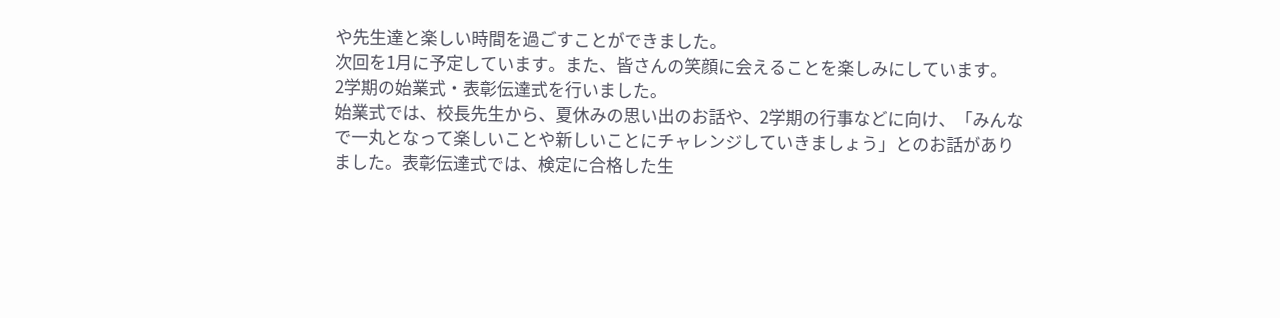や先生達と楽しい時間を過ごすことができました。
次回を1月に予定しています。また、皆さんの笑顔に会えることを楽しみにしています。
2学期の始業式・表彰伝達式を行いました。
始業式では、校長先生から、夏休みの思い出のお話や、2学期の行事などに向け、「みんなで一丸となって楽しいことや新しいことにチャレンジしていきましょう」とのお話がありました。表彰伝達式では、検定に合格した生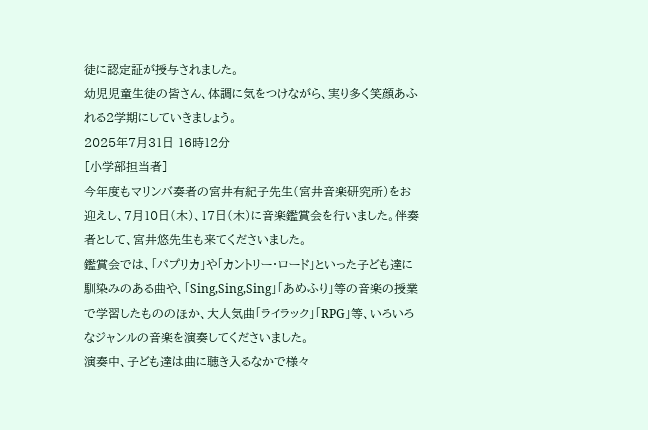徒に認定証が授与されました。
幼児児童生徒の皆さん、体調に気をつけながら、実り多く笑顔あふれる2学期にしていきましょう。
2025年7月31日 16時12分
[小学部担当者]
今年度もマリンバ奏者の宮井有紀子先生(宮井音楽研究所)をお迎えし、7月10日(木)、17日(木)に音楽鑑賞会を行いました。伴奏者として、宮井悠先生も来てくださいました。
鑑賞会では、「パプリカ」や「カントリー・ロード」といった子ども達に馴染みのある曲や、「Sing,Sing,Sing」「あめふり」等の音楽の授業で学習したもののほか、大人気曲「ライラック」「RPG」等、いろいろなジャンルの音楽を演奏してくださいました。
演奏中、子ども達は曲に聴き入るなかで様々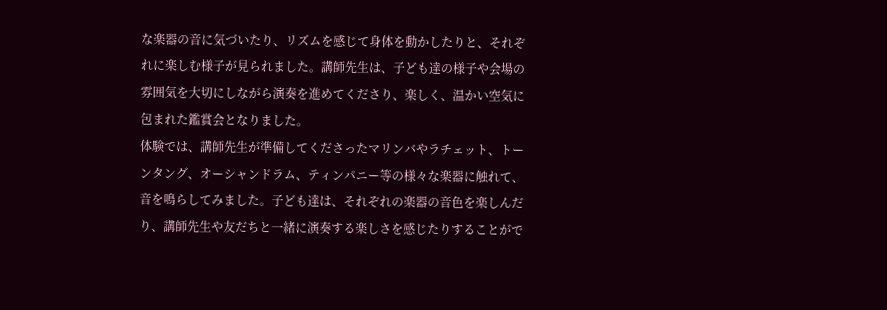な楽器の音に気づいたり、リズムを感じて身体を動かしたりと、それぞれに楽しむ様子が見られました。講師先生は、子ども達の様子や会場の雰囲気を大切にしながら演奏を進めてくださり、楽しく、温かい空気に包まれた鑑賞会となりました。
体験では、講師先生が準備してくださったマリンバやラチェット、トーンタング、オーシャンドラム、ティンパニー等の様々な楽器に触れて、音を鳴らしてみました。子ども達は、それぞれの楽器の音色を楽しんだり、講師先生や友だちと一緒に演奏する楽しさを感じたりすることがで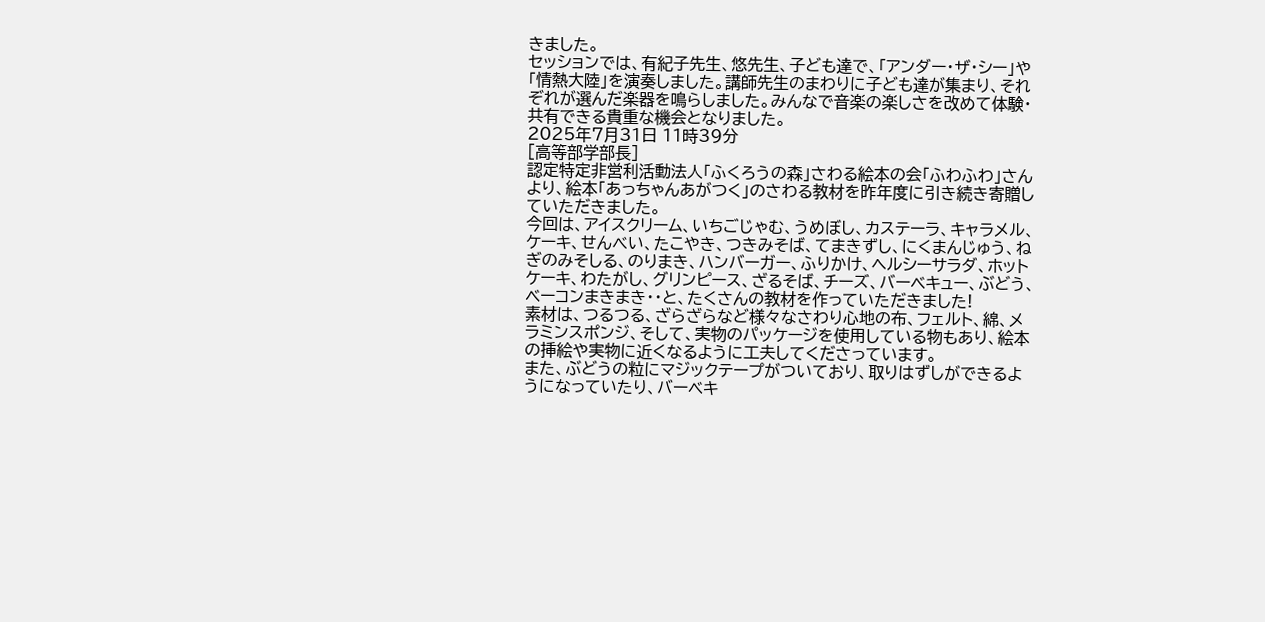きました。
セッションでは、有紀子先生、悠先生、子ども達で、「アンダー・ザ・シー」や「情熱大陸」を演奏しました。講師先生のまわりに子ども達が集まり、それぞれが選んだ楽器を鳴らしました。みんなで音楽の楽しさを改めて体験・共有できる貴重な機会となりました。
2025年7月31日 11時39分
[高等部学部長]
認定特定非営利活動法人「ふくろうの森」さわる絵本の会「ふわふわ」さんより、絵本「あっちゃんあがつく」のさわる教材を昨年度に引き続き寄贈していただきました。
今回は、アイスクリーム、いちごじゃむ、うめぼし、カステーラ、キャラメル、ケーキ、せんべい、たこやき、つきみそば、てまきずし、にくまんじゅう、ねぎのみそしる、のりまき、ハンバーガー、ふりかけ、ヘルシーサラダ、ホットケーキ、わたがし、グリンピース、ざるそば、チーズ、バーベキュー、ぶどう、ベーコンまきまき・・と、たくさんの教材を作っていただきました!
素材は、つるつる、ざらざらなど様々なさわり心地の布、フェルト、綿、メラミンスポンジ、そして、実物のパッケージを使用している物もあり、絵本の挿絵や実物に近くなるように工夫してくださっています。
また、ぶどうの粒にマジックテープがついており、取りはずしができるようになっていたり、バーベキ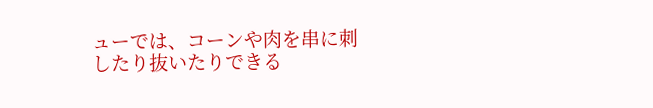ューでは、コーンや肉を串に刺したり抜いたりできる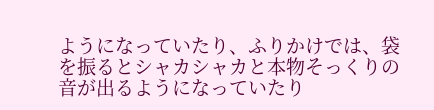ようになっていたり、ふりかけでは、袋を振るとシャカシャカと本物そっくりの音が出るようになっていたり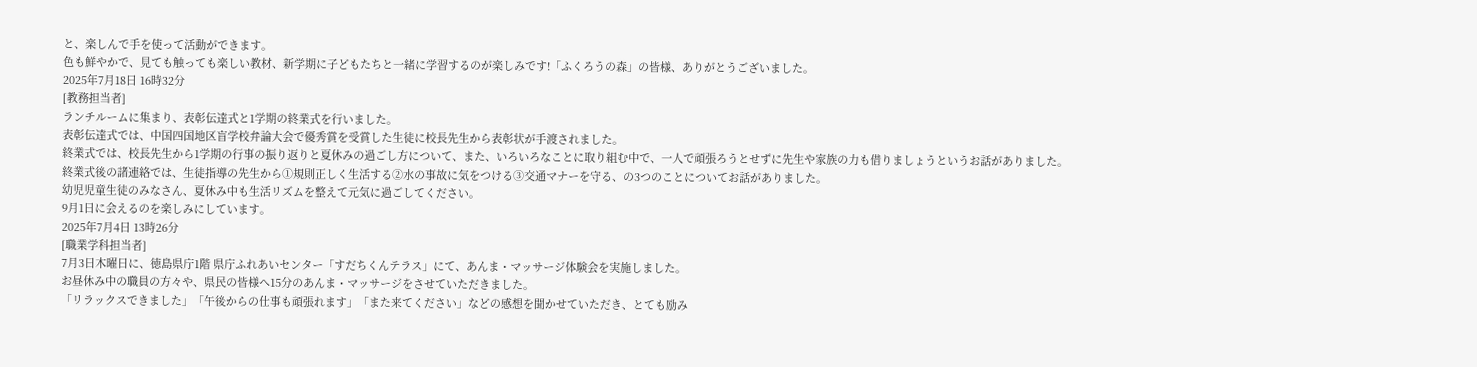と、楽しんで手を使って活動ができます。
色も鮮やかで、見ても触っても楽しい教材、新学期に子どもたちと一緒に学習するのが楽しみです!「ふくろうの森」の皆様、ありがとうございました。
2025年7月18日 16時32分
[教務担当者]
ランチルームに集まり、表彰伝達式と1学期の終業式を行いました。
表彰伝達式では、中国四国地区盲学校弁論大会で優秀賞を受賞した生徒に校長先生から表彰状が手渡されました。
終業式では、校長先生から1学期の行事の振り返りと夏休みの過ごし方について、また、いろいろなことに取り組む中で、一人で頑張ろうとせずに先生や家族の力も借りましょうというお話がありました。
終業式後の諸連絡では、生徒指導の先生から①規則正しく生活する②水の事故に気をつける③交通マナーを守る、の3つのことについてお話がありました。
幼児児童生徒のみなさん、夏休み中も生活リズムを整えて元気に過ごしてください。
9月1日に会えるのを楽しみにしています。
2025年7月4日 13時26分
[職業学科担当者]
7月3日木曜日に、徳島県庁1階 県庁ふれあいセンター「すだちくんテラス」にて、あんま・マッサージ体験会を実施しました。
お昼休み中の職員の方々や、県民の皆様へ15分のあんま・マッサージをさせていただきました。
「リラックスできました」「午後からの仕事も頑張れます」「また来てください」などの感想を聞かせていただき、とても励み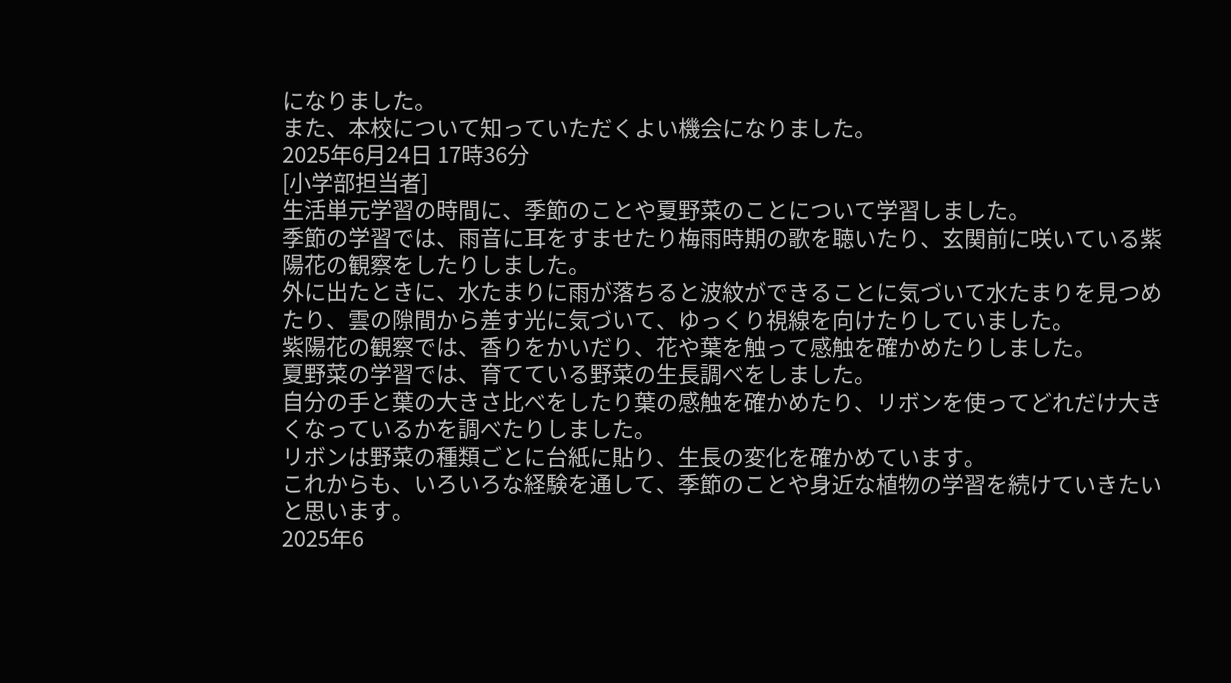になりました。
また、本校について知っていただくよい機会になりました。
2025年6月24日 17時36分
[小学部担当者]
生活単元学習の時間に、季節のことや夏野菜のことについて学習しました。
季節の学習では、雨音に耳をすませたり梅雨時期の歌を聴いたり、玄関前に咲いている紫陽花の観察をしたりしました。
外に出たときに、水たまりに雨が落ちると波紋ができることに気づいて水たまりを見つめたり、雲の隙間から差す光に気づいて、ゆっくり視線を向けたりしていました。
紫陽花の観察では、香りをかいだり、花や葉を触って感触を確かめたりしました。
夏野菜の学習では、育てている野菜の生長調べをしました。
自分の手と葉の大きさ比べをしたり葉の感触を確かめたり、リボンを使ってどれだけ大きくなっているかを調べたりしました。
リボンは野菜の種類ごとに台紙に貼り、生長の変化を確かめています。
これからも、いろいろな経験を通して、季節のことや身近な植物の学習を続けていきたいと思います。
2025年6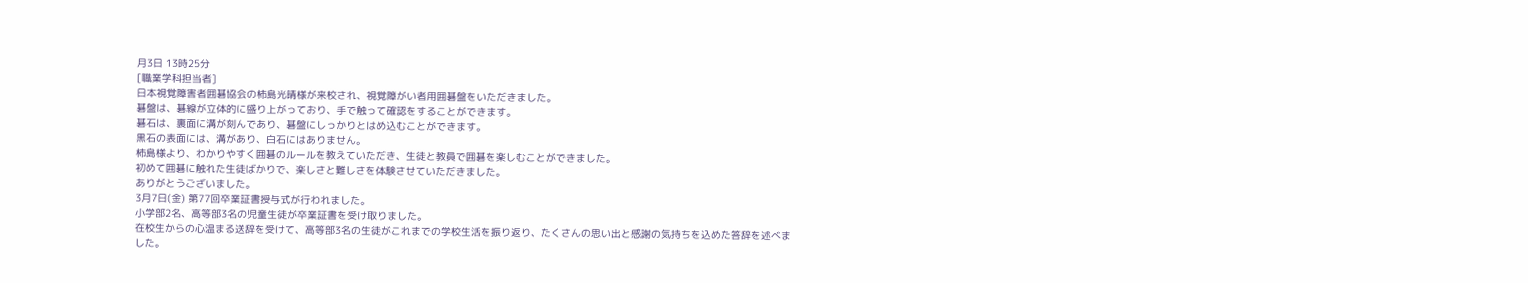月3日 13時25分
[職業学科担当者]
日本視覚障害者囲碁協会の柿島光晴様が来校され、視覚障がい者用囲碁盤をいただきました。
碁盤は、碁線が立体的に盛り上がっており、手で触って確認をすることができます。
碁石は、裏面に溝が刻んであり、碁盤にしっかりとはめ込むことができます。
黒石の表面には、溝があり、白石にはありません。
柿島様より、わかりやすく囲碁のルールを教えていただき、生徒と教員で囲碁を楽しむことができました。
初めて囲碁に触れた生徒ばかりで、楽しさと難しさを体験させていただきました。
ありがとうございました。
3月7日(金) 第77回卒業証書授与式が行われました。
小学部2名、高等部3名の児童生徒が卒業証書を受け取りました。
在校生からの心温まる送辞を受けて、高等部3名の生徒がこれまでの学校生活を振り返り、たくさんの思い出と感謝の気持ちを込めた答辞を述べました。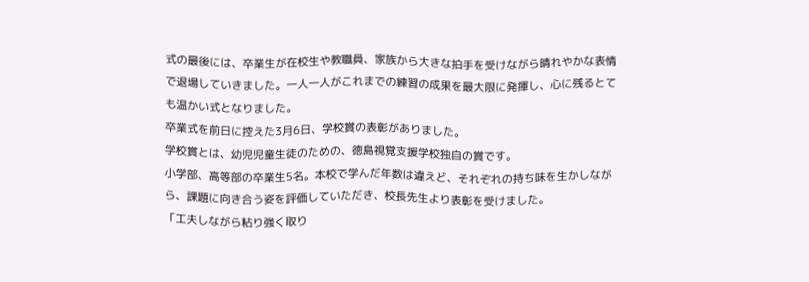式の最後には、卒業生が在校生や教職員、家族から大きな拍手を受けながら晴れやかな表情で退場していきました。一人一人がこれまでの練習の成果を最大限に発揮し、心に残るとても温かい式となりました。
卒業式を前日に控えた3月6日、学校賞の表彰がありました。
学校賞とは、幼児児童生徒のための、徳島視覚支援学校独自の賞です。
小学部、高等部の卒業生5名。本校で学んだ年数は違えど、それぞれの持ち味を生かしながら、課題に向き合う姿を評価していただき、校長先生より表彰を受けました。
「工夫しながら粘り強く取り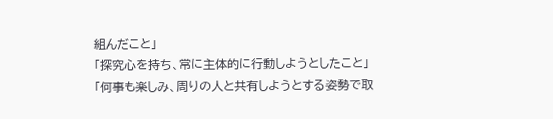組んだこと」
「探究心を持ち、常に主体的に行動しようとしたこと」
「何事も楽しみ、周りの人と共有しようとする姿勢で取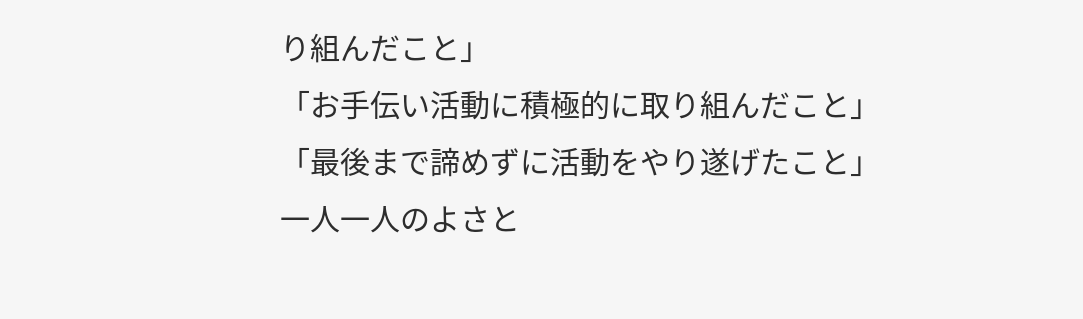り組んだこと」
「お手伝い活動に積極的に取り組んだこと」
「最後まで諦めずに活動をやり遂げたこと」
一人一人のよさと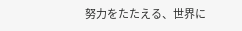努力をたたえる、世界に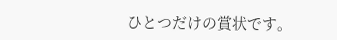ひとつだけの賞状です。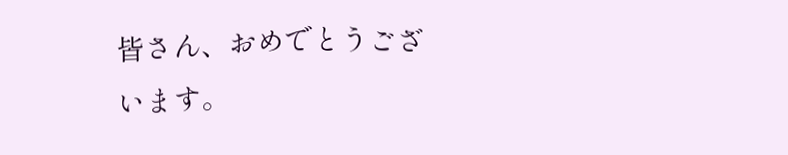皆さん、おめでとうございます。